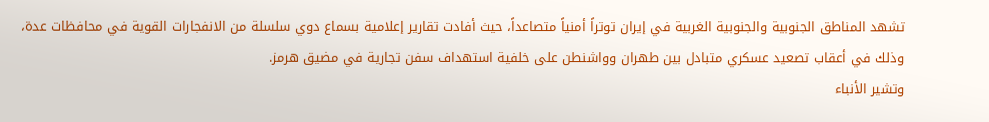تشهد المناطق الجنوبية والجنوبية الغربية في إيران توتراً أمنياً متصاعداً، حيث أفادت تقارير إعلامية بسماع دوي سلسلة من الانفجارات القوية في محافظات عدة، وذلك في أعقاب تصعيد عسكري متبادل بين طهران وواشنطن على خلفية استهداف سفن تجارية في مضيق هرمز.
وتشير الأنباء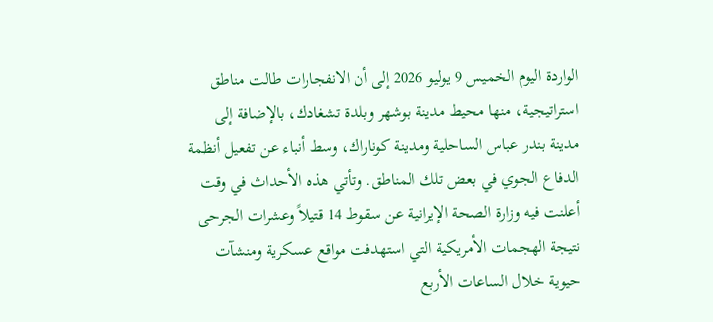الواردة اليوم الخميس 9 يوليو 2026 إلى أن الانفجارات طالت مناطق استراتيجية، منها محيط مدينة بوشهر وبلدة تشغادك، بالإضافة إلى مدينة بندر عباس الساحلية ومدينة كوناراك، وسط أنباء عن تفعيل أنظمة الدفاع الجوي في بعض تلك المناطق. وتأتي هذه الأحداث في وقت أعلنت فيه وزارة الصحة الإيرانية عن سقوط 14 قتيلاً وعشرات الجرحى نتيجة الهجمات الأمريكية التي استهدفت مواقع عسكرية ومنشآت حيوية خلال الساعات الأربع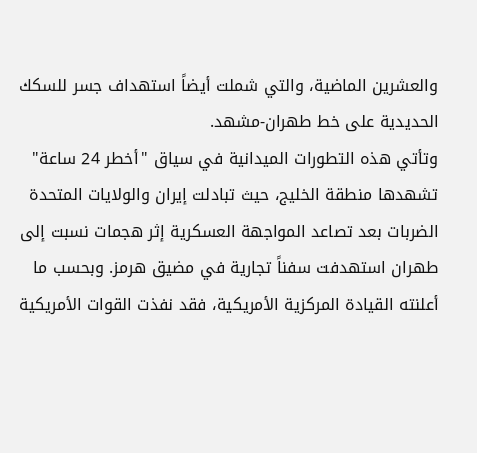والعشرين الماضية، والتي شملت أيضاً استهداف جسر للسكك الحديدية على خط طهران-مشهد.
وتأتي هذه التطورات الميدانية في سياق "أخطر 24 ساعة" تشهدها منطقة الخليج، حيث تبادلت إيران والولايات المتحدة الضربات بعد تصاعد المواجهة العسكرية إثر هجمات نسبت إلى طهران استهدفت سفناً تجارية في مضيق هرمز. وبحسب ما أعلنته القيادة المركزية الأمريكية، فقد نفذت القوات الأمريكية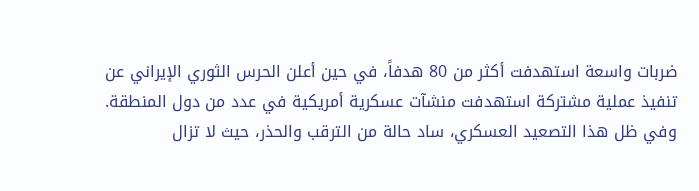ضربات واسعة استهدفت أكثر من 80 هدفاً، في حين أعلن الحرس الثوري الإيراني عن تنفيذ عملية مشتركة استهدفت منشآت عسكرية أمريكية في عدد من دول المنطقة.
وفي ظل هذا التصعيد العسكري، ساد حالة من الترقب والحذر، حيث لا تزال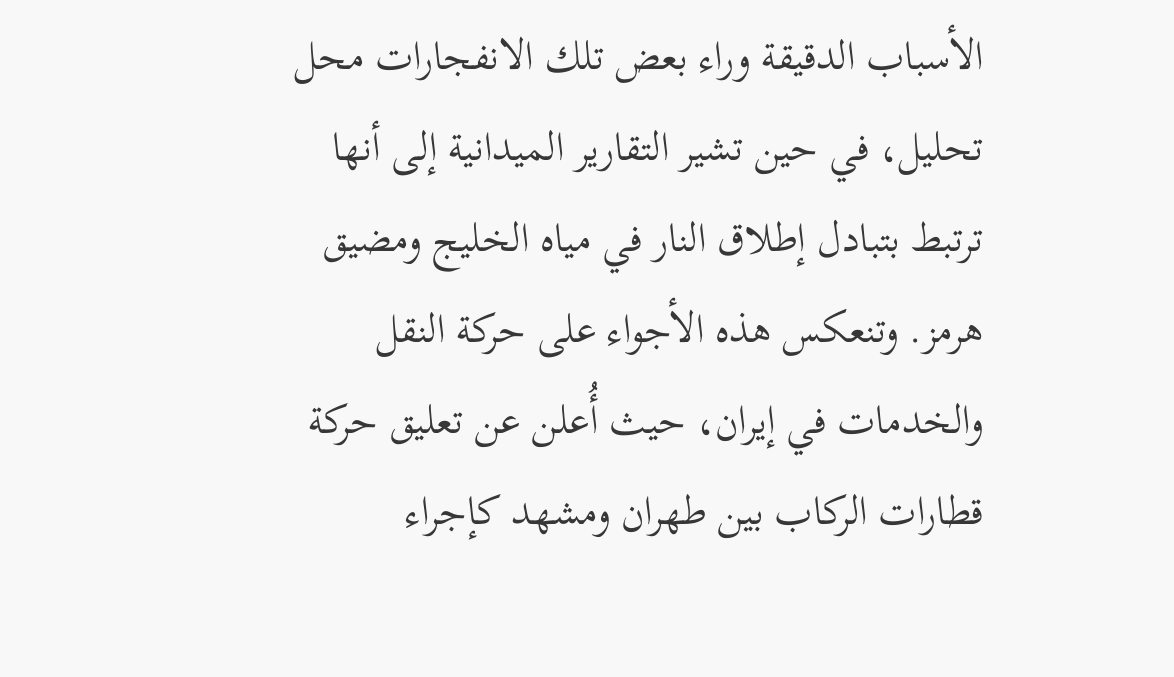الأسباب الدقيقة وراء بعض تلك الانفجارات محل تحليل، في حين تشير التقارير الميدانية إلى أنها ترتبط بتبادل إطلاق النار في مياه الخليج ومضيق هرمز. وتنعكس هذه الأجواء على حركة النقل والخدمات في إيران، حيث أُعلن عن تعليق حركة قطارات الركاب بين طهران ومشهد كإجراء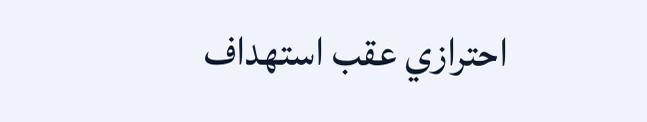احترازي عقب استهداف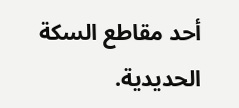أحد مقاطع السكة الحديدية.